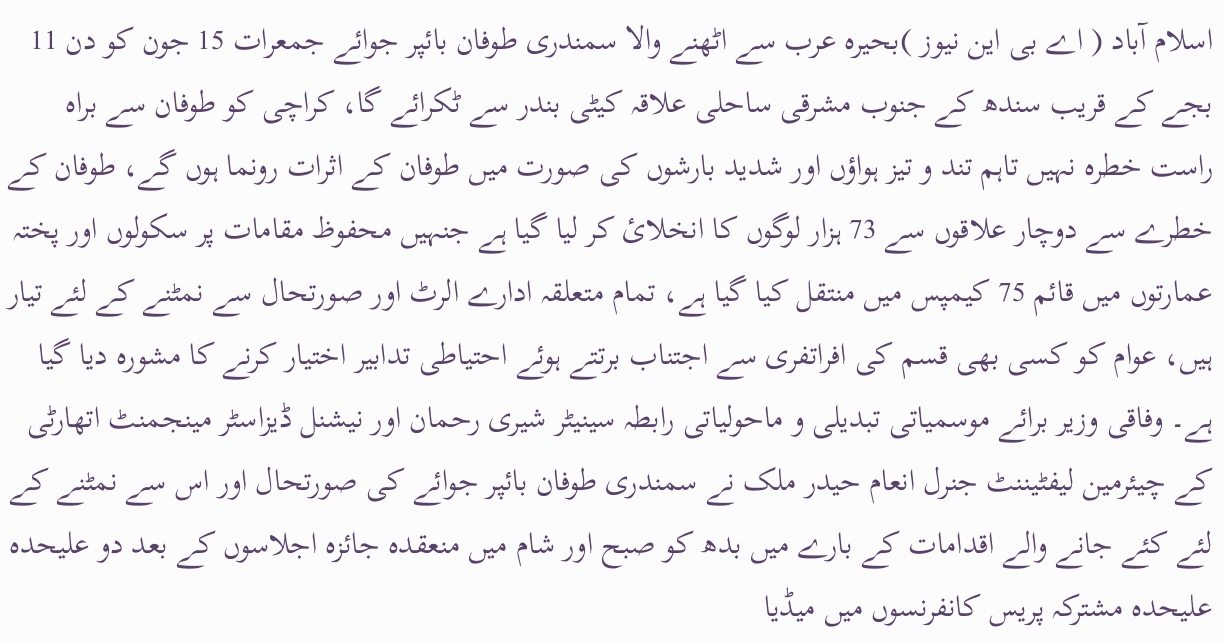اسلام آباد ( اے بی این نیوز )بحیرہ عرب سے اٹھنے والا سمندری طوفان بائپر جوائے جمعرات 15 جون کو دن 11 بجے کے قریب سندھ کے جنوب مشرقی ساحلی علاقہ کیٹی بندر سے ٹکرائے گا، کراچی کو طوفان سے براہ راست خطرہ نہیں تاہم تند و تیز ہواؤں اور شدید بارشوں کی صورت میں طوفان کے اثرات رونما ہوں گے، طوفان کے خطرے سے دوچار علاقوں سے 73 ہزار لوگوں کا انخلائ کر لیا گیا ہے جنہیں محفوظ مقامات پر سکولوں اور پختہ عمارتوں میں قائم 75 کیمپس میں منتقل کیا گیا ہے، تمام متعلقہ ادارے الرٹ اور صورتحال سے نمٹنے کے لئے تیار ہیں، عوام کو کسی بھی قسم کی افراتفری سے اجتناب برتتے ہوئے احتیاطی تدابیر اختیار کرنے کا مشورہ دیا گیا ہے۔ وفاقی وزیر برائے موسمیاتی تبدیلی و ماحولیاتی رابطہ سینیٹر شیری رحمان اور نیشنل ڈیزاسٹر مینجمنٹ اتھارٹی کے چیئرمین لیفٹیننٹ جنرل انعام حیدر ملک نے سمندری طوفان بائپر جوائے کی صورتحال اور اس سے نمٹنے کے لئے کئے جانے والے اقدامات کے بارے میں بدھ کو صبح اور شام میں منعقدہ جائزہ اجلاسوں کے بعد دو علیحدہ علیحدہ مشترکہ پریس کانفرنسوں میں میڈیا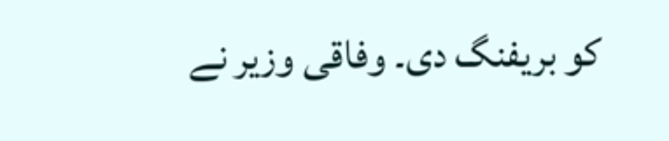کو بریفنگ دی۔ وفاقی وزیر نے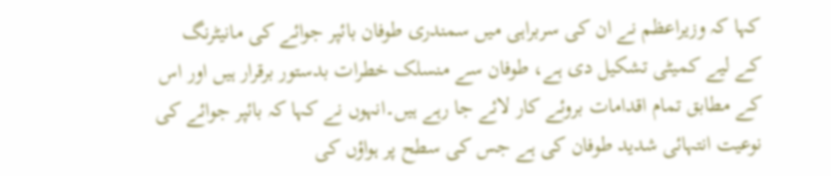کہا کہ وزیراعظم نے ان کی سربراہی میں سمندری طوفان بائپر جوائے کی مانیٹرنگ کے لیے کمیٹی تشکیل دی ہے، طوفان سے منسلک خطرات بدستور برقرار ہیں اور اس کے مطابق تمام اقدامات بروئے کار لائے جا رہے ہیں۔انہوں نے کہا کہ بائپر جوائے کی نوعیت انتہائی شدید طوفان کی ہے جس کی سطح پر ہواؤں کی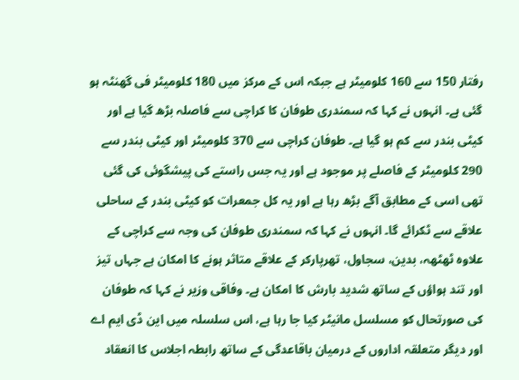رفتار 150 سے 160 کلومیٹر ہے جبکہ اس کے مرکز میں 180 کلومیٹر فی گھنٹہ ہو گئی ہے۔ انہوں نے کہا کہ سمندری طوفان کا کراچی سے فاصلہ بڑھ گیا ہے اور کیٹی بندر سے کم ہو گیا ہے۔ طوفان کراچی سے 370 کلومیٹر اور کیٹی بندر سے 290 کلومیٹر کے فاصلے پر موجود ہے اور یہ جس راستے کی پیشگوئی کی گئی تھی اسی کے مطابق آگے بڑھ رہا ہے اور یہ کل جمعرات کو کیٹی بندر کے ساحلی علاقے سے ٹکرائے گا۔ انہوں نے کہا کہ سمندری طوفان کی وجہ سے کراچی کے علاوہ ٹھٹھہ، بدین، سجاول، تھرپارکر کے علاقے متاثر ہونے کا امکان ہے جہاں تیز اور تند ہواؤں کے ساتھ شدید بارش کا امکان ہے۔ وفاقی وزیر نے کہا کہ طوفان کی صورتحال کو مسلسل مانیٹر کیا جا رہا ہے، اس سلسلہ میں این ڈی ایم اے اور دیگر متعلقہ اداروں کے درمیان باقاعدگی کے ساتھ رابطہ اجلاس کا انعقاد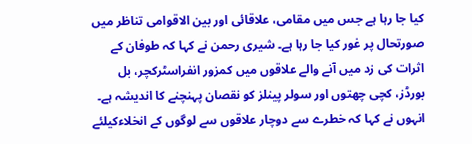کیا جا رہا ہے جس میں مقامی، علاقائی اور بین الاقوامی تناظر میں صورتحال پر غور کیا جا رہا ہے۔ شیری رحمن نے کہا کہ طوفان کے اثرات کی زد میں آنے والے علاقوں میں کمزور انفراسٹرکچر، بل بورڈز، کچی چھتوں اور سولر پینلز کو نقصان پہنچنے کا اندیشہ ہے۔ انہوں نے کہا کہ خطرے سے دوچار علاقوں سے لوگوں کے انخلاءکیلئے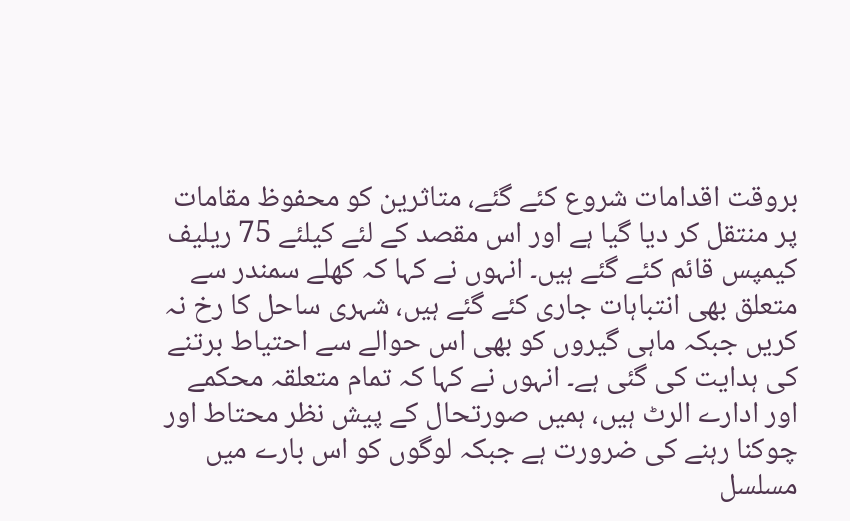بروقت اقدامات شروع کئے گئے، متاثرین کو محفوظ مقامات پر منتقل کر دیا گیا ہے اور اس مقصد کے لئے کیلئے 75 ریلیف کیمپس قائم کئے گئے ہیں۔ انہوں نے کہا کہ کھلے سمندر سے متعلق بھی انتباہات جاری کئے گئے ہیں، شہری ساحل کا رخ نہ کریں جبکہ ماہی گیروں کو بھی اس حوالے سے احتیاط برتنے کی ہدایت کی گئی ہے۔ انہوں نے کہا کہ تمام متعلقہ محکمے اور ادارے الرٹ ہیں، ہمیں صورتحال کے پیش نظر محتاط اور چوکنا رہنے کی ضرورت ہے جبکہ لوگوں کو اس بارے میں مسلسل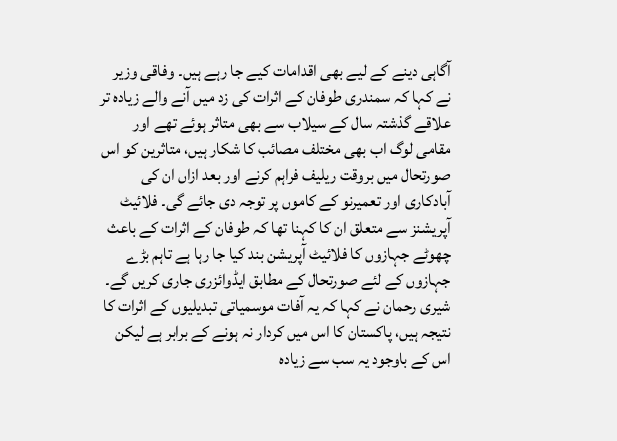آگاہی دینے کے لیے بھی اقدامات کیے جا رہے ہیں۔ وفاقی وزیر نے کہا کہ سمندری طوفان کے اثرات کی زد میں آنے والے زیادہ تر علاقے گذشتہ سال کے سیلاب سے بھی متاثر ہوئے تھے اور مقامی لوگ اب بھی مختلف مصائب کا شکار ہیں، متاثرین کو اس صورتحال میں بروقت ریلیف فراہم کرنے اور بعد ازاں ان کی آبادکاری اور تعمیرنو کے کاموں پر توجہ دی جائے گی۔ فلائیٹ آپریشنز سے متعلق ان کا کہنا تھا کہ طوفان کے اثرات کے باعث چھوٹے جہازوں کا فلائیٹ آپریشن بند کیا جا رہا ہے تاہم بڑے جہازوں کے لئے صورتحال کے مطابق ایڈوائزری جاری کریں گے۔ شیری رحمان نے کہا کہ یہ آفات موسمیاتی تبدیلیوں کے اثرات کا نتیجہ ہیں، پاکستان کا اس میں کردار نہ ہونے کے برابر ہے لیکن اس کے باوجود یہ سب سے زیادہ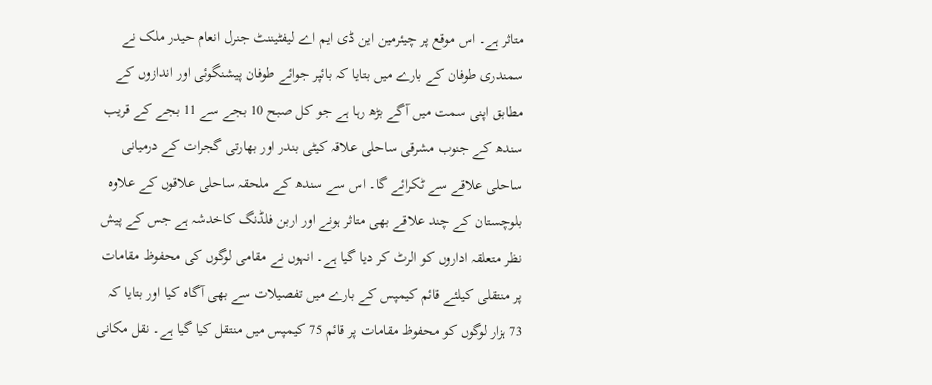متاثر ہے۔ اس موقع پر چیئرمین این ڈی ایم اے لیفٹیننٹ جنرل انعام حیدر ملک نے سمندری طوفان کے بارے میں بتایا کہ بائپر جوائے طوفان پیشنگوئی اور اندازوں کے مطابق اپنی سمت میں آگے بڑھ رہا ہے جو کل صبح 10 بجے سے 11 بجے کے قریب سندھ کے جنوب مشرقی ساحلی علاقہ کیٹی بندر اور بھارتی گجرات کے درمیانی ساحلی علاقے سے ٹکرائے گا۔ اس سے سندھ کے ملحقہ ساحلی علاقوں کے علاوہ بلوچستان کے چند علاقے بھی متاثر ہونے اور اربن فلڈنگ کاخدشہ ہے جس کے پیش نظر متعلقہ اداروں کو الرٹ کر دیا گیا ہے۔ انہوں نے مقامی لوگوں کی محفوظ مقامات پر منتقلی کیلئے قائم کیمپس کے بارے میں تفصیلات سے بھی آگاہ کیا اور بتایا کہ 73 ہزار لوگوں کو محفوظ مقامات پر قائم 75 کیمپس میں منتقل کیا گیا ہے۔ نقل مکانی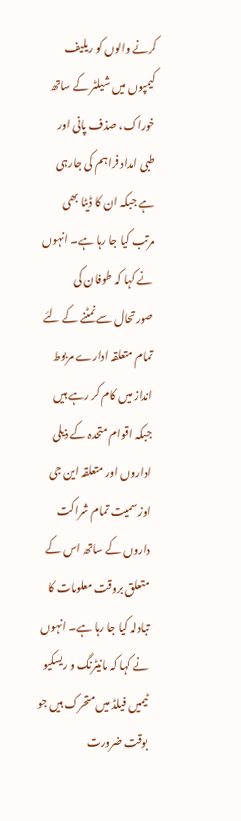کرنے والوں کو ریلیف کیمپوں میں شیلٹر کے ساتھ خوراک، صذف پانی اور طبی امداد فراہم کی جارہی ہے جبکہ ان کا ڈیٹا بھی مرتب کیا جا رہا ہے۔ انہوں نے کہا کہ طوفان کی صورتحال سے نمٹنے کے لئے تمام متعلقہ ادارے مربوط انداز میں کام کر رہے ہیں جبکہ اقوام متحدہ کے ذیلی اداروں اور متعلقہ این جی اوز سمیت تمام شراکت داروں کے ساتھ اس کے متعلق بروقت معلومات کا تبادلہ کیا جا رہا ہے۔ انہوں نے کہا کہ مانیٹرنگ و ریسکیو ٹیمیں فیلڈ میں متحرک ہیں جو بوقت ضرورت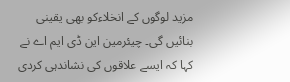مزید لوگوں کے انخلاءکو بھی یقینی بنائیں گی۔ چیئرمین این ڈی ایم اے نے کہا کہ ایسے علاقوں کی نشاندہی کردی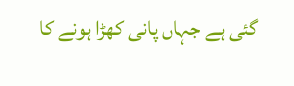گئی ہے جہاں پانی کھڑا ہونے کا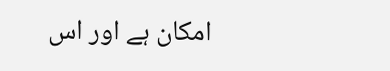امکان ہے اور اس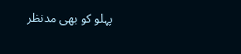پہلو کو بھی مدنظر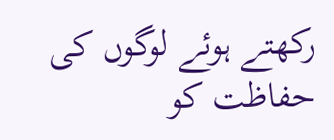رکھتے ہوئے لوگوں کی حفاظت کو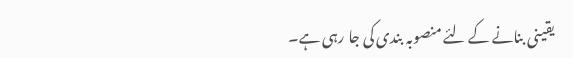یقینی بنانے کے لئے منصوبہ بندی کی جا رہی ہے۔